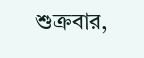শুক্রবার,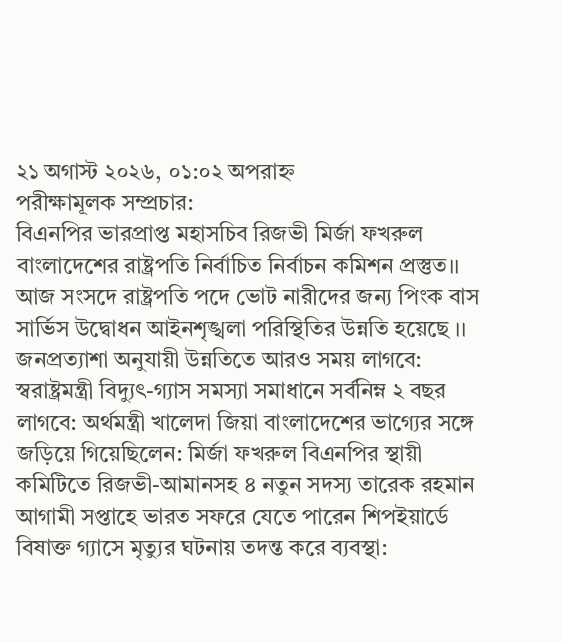২১ অগাস্ট ২০২৬, ০১:০২ অপরাহ্ন
পরীক্ষামূলক সম্প্রচার:
বিএনপির ভারপ্রাপ্ত মহাসচিব রিজভী মির্জা ফখরুল বাংলাদেশের রাষ্ট্রপতি নির্বাচিত নির্বাচন কমিশন প্রস্তুত।। আজ সংসদে রাষ্ট্রপতি পদে ভোট নারীদের জন্য পিংক বাস সার্ভিস উদ্বোধন আইনশৃঙ্খলা পরিস্থিতির উন্নতি হয়েছে ।। জনপ্রত্যাশা অনুযায়ী উন্নতিতে আরও সময় লাগবে: স্বরাষ্ট্রমন্ত্রী বিদ্যুৎ-গ্যাস সমস্যা সমাধানে সর্বনিম্ন ২ বছর লাগবে: অর্থমন্ত্রী খালেদা জিয়া বাংলাদেশের ভাগ্যের সঙ্গে জড়িয়ে গিয়েছিলেন: মির্জা ফখরুল বিএনপির স্থায়ী কমিটিতে রিজভী-আমানসহ ৪ নতুন সদস্য তারেক রহমান আগামী সপ্তাহে ভারত সফরে যেতে পারেন শিপইয়ার্ডে বিষাক্ত গ্যাসে মৃত্যুর ঘটনায় তদন্ত করে ব্যবস্থা: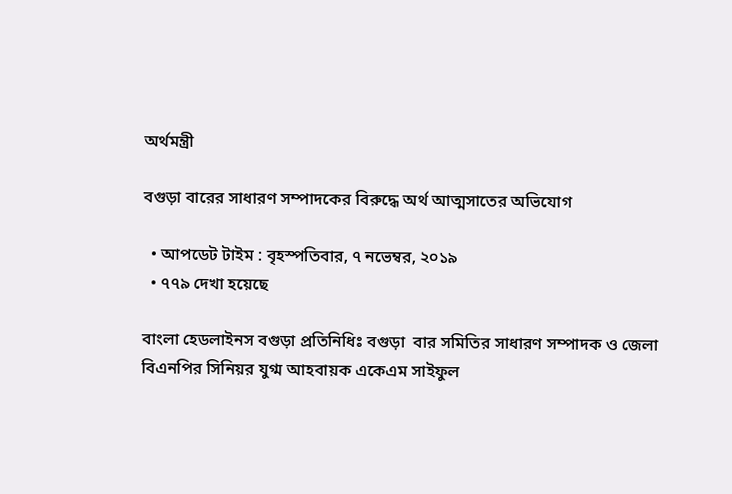অর্থমন্ত্রী

বগুড়া বারের সাধারণ সম্পাদকের বিরুদ্ধে অর্থ আত্মসাতের অভিযোগ

  • আপডেট টাইম : বৃহস্পতিবার, ৭ নভেম্বর, ২০১৯
  • ৭৭৯ দেখা হয়েছে

বাংলা হেডলাইনস বগুড়া প্রতিনিধিঃ বগুড়া  বার সমিতির সাধারণ সম্পাদক ও জেলা বিএনপির সিনিয়র যুগ্ম আহবায়ক একেএম সাইফুল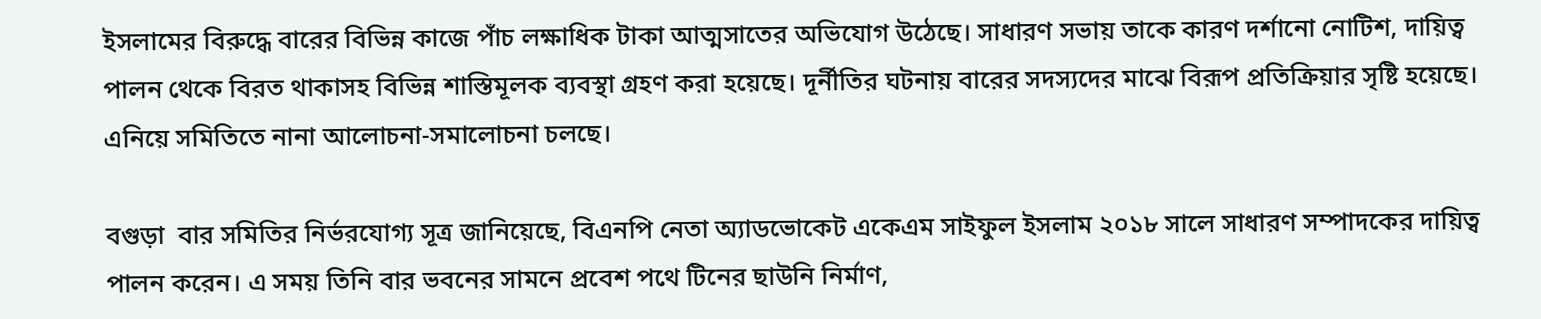ইসলামের বিরুদ্ধে বারের বিভিন্ন কাজে পাঁচ লক্ষাধিক টাকা আত্মসাতের অভিযোগ উঠেছে। সাধারণ সভায় তাকে কারণ দর্শানো নোটিশ, দায়িত্ব পালন থেকে বিরত থাকাসহ বিভিন্ন শাস্তিমূলক ব্যবস্থা গ্রহণ করা হয়েছে। দূর্নীতির ঘটনায় বারের সদস্যদের মাঝে বিরূপ প্রতিক্রিয়ার সৃষ্টি হয়েছে। এনিয়ে সমিতিতে নানা আলোচনা-সমালোচনা চলছে।

বগুড়া  বার সমিতির নির্ভরযোগ্য সূত্র জানিয়েছে, বিএনপি নেতা অ্যাডভোকেট একেএম সাইফুল ইসলাম ২০১৮ সালে সাধারণ সম্পাদকের দায়িত্ব পালন করেন। এ সময় তিনি বার ভবনের সামনে প্রবেশ পথে টিনের ছাউনি নির্মাণ,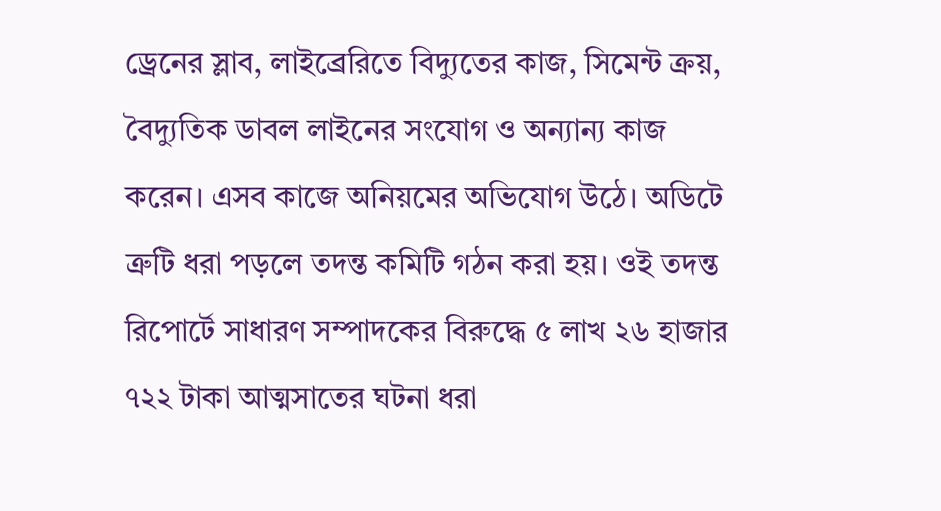ড্রেনের স্লাব, লাইব্রেরিতে বিদ্যুতের কাজ, সিমেন্ট ক্রয়, বৈদ্যুতিক ডাবল লাইনের সংযোগ ও অন্যান্য কাজ করেন। এসব কাজে অনিয়মের অভিযোগ উঠে। অডিটে ত্রুটি ধরা পড়লে তদন্ত কমিটি গঠন করা হয়। ওই তদন্ত রিপোর্টে সাধারণ সম্পাদকের বিরুদ্ধে ৫ লাখ ২৬ হাজার ৭২২ টাকা আত্মসাতের ঘটনা ধরা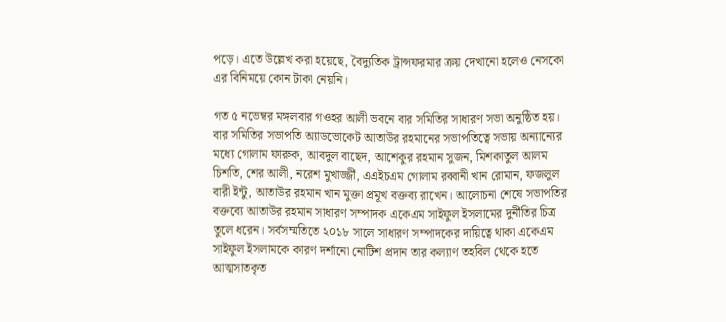পড়ে। এতে উল্লেখ করা হয়েছে, বৈদ্যুতিক ট্রান্সফরমার ক্রয় দেখানো হলেও নেসকো এর বিনিময়ে কোন টাকা নেয়নি।

গত ৫ নভেম্বর মঙ্গলবার গওহর আলী ভবনে বার সমিতির সাধারণ সভা অনুষ্ঠিত হয়। বার সমিতির সভাপতি অ্যাডভোকেট আতাউর রহমানের সভাপতিত্বে সভায় অন্যান্যের মধ্যে গোলাম ফারুক, আবদুল বাছেদ, আশেকুর রহমান সুজন, মিশকাতুল আলম চিশতি, শের আলী, নরেশ মুখার্জ্জী, এএইচএম গোলাম রব্বানী খান রোমান, ফজলুল বারী ইন্টু, আতাউর রহমান খান মুক্তা প্রমূখ বক্তব্য রাখেন। আলোচনা শেষে সভাপতির বক্তব্যে আতাউর রহমান সাধারণ সম্পাদক একেএম সাইফুল ইসলামের দুর্নীতির চিত্র তুলে ধরেন। সর্বসম্মতিতে ২০১৮ সালে সাধারণ সম্পাদকের দায়িত্বে থাকা একেএম সাইফুল ইসলামকে কারণ দর্শানো নোটিশ প্রদান তার কল্যাণ তহবিল থেকে হতে আত্মসাতকৃত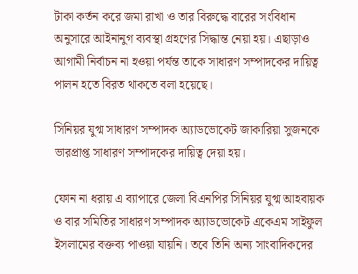টাকা কর্তন করে জমা রাখা ও তার বিরুদ্ধে বারের সংবিধান অনুসারে আইনানুগ ব্যবস্থা গ্রহণের সিদ্ধান্ত নেয়া হয়। এছাড়াও আগামী নির্বাচন না হওয়া পর্যন্ত তাকে সাধারণ সম্পাদকের দায়িত্ব পালন হতে বিরত থাকতে বলা হয়েছে।

সিনিয়র যুগ্ম সাধারণ সম্পাদক অ্যাডভোকেট জাকারিয়া সুজনকে ভারপ্রাপ্ত সাধারণ সম্পাদকের দায়িত্ব দেয়া হয়।

ফোন না ধরায় এ ব্যাপারে জেলা বিএনপির সিনিয়র যুগ্ম আহবায়ক ও বার সমিতির সাধারণ সম্পাদক অ্যাডভোকেট একেএম সাইফুল ইসলামের বক্তব্য পাওয়া যায়নি। তবে তিনি অন্য সাংবাদিকদের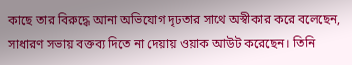কাছে তার বিরুদ্ধে আনা অভিযোগ দৃঢতার সাথে অস্বীকার করে বলেছেন, সাধারণ সভায় বক্তব্য দিতে না দেয়ায় ওয়াক আউট করেছেন। তিনি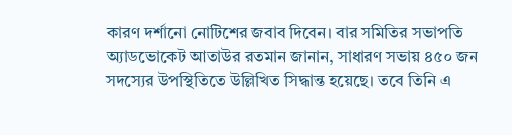কারণ দর্শানো নোটিশের জবাব দিবেন। বার সমিতির সভাপতি অ্যাডভোকেট আতাউর রতমান জানান, সাধারণ সভায় ৪৫০ জন সদস্যের উপস্থিতিতে উল্লিখিত সিদ্ধান্ত হয়েছে। তবে তিনি এ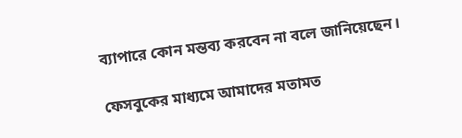ব্যাপারে কোন মন্তব্য করবেন না বলে জানিয়েছেন।

ফেসবুকের মাধ্যমে আমাদের মতামত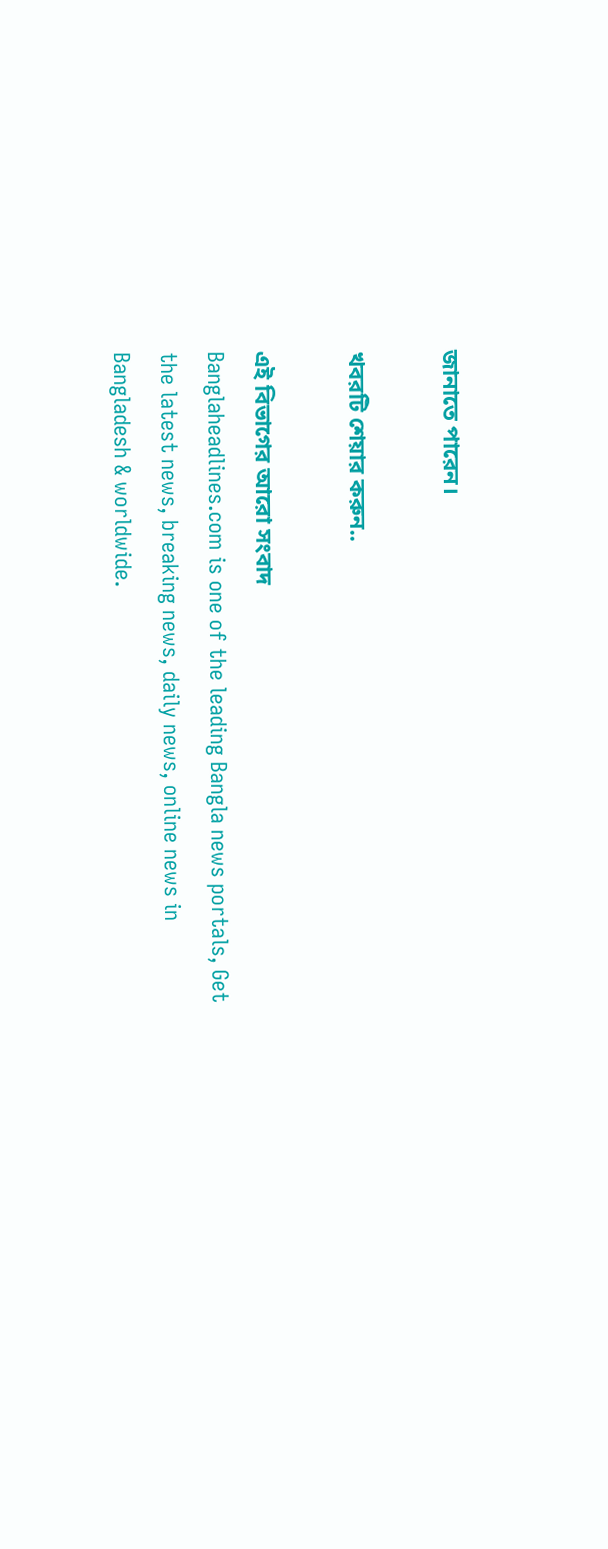জানাতে পারেন।

খবরটি শেয়ার করুন..

এই বিভাগের আরো সংবাদ
Banglaheadlines.com is one of the leading Bangla news portals, Get the latest news, breaking news, daily news, online news in Bangladesh & worldwide.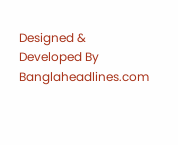Designed & Developed By Banglaheadlines.com